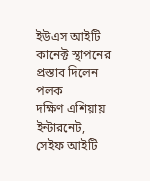ইউএস আইটি কানেক্ট স্থাপনের প্রস্তাব দিলেন পলক
দক্ষিণ এশিয়ায় ইন্টারনেট, সেইফ আইটি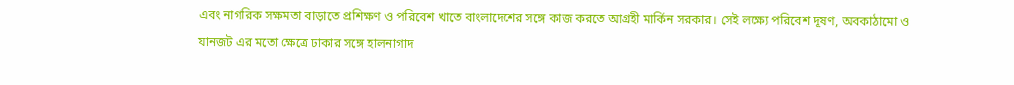এবং নাগরিক সক্ষমতা বাড়াতে প্রশিক্ষণ ও পরিবেশ খাতে বাংলাদেশের সঙ্গে কাজ করতে আগ্রহী মার্কিন সরকার। সেই লক্ষ্যে পরিবেশ দূষণ, অবকাঠামো ও যানজট এর মতো ক্ষেত্রে ঢাকার সঙ্গে হালনাগাদ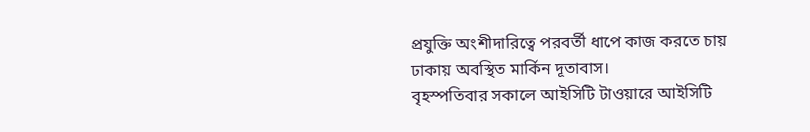প্রযুক্তি অংশীদারিত্বে পরবর্তী ধাপে কাজ করতে চায় ঢাকায় অবস্থিত মার্কিন দূতাবাস।
বৃহস্পতিবার সকালে আইসিটি টাওয়ারে আইসিটি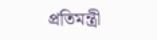প্রতিমন্ত্রী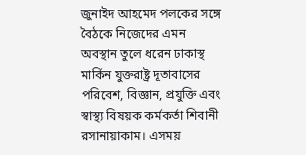জুনাইদ আহমেদ পলকের সঙ্গে বৈঠকে নিজেদের এমন অবস্থান তুলে ধরেন ঢাকাস্থ মার্কিন যুক্তরাষ্ট্র দূতাবাসের পরিবেশ, বিজ্ঞান, প্রযুক্তি এবং স্বাস্থ্য বিষয়ক কর্মকর্তা শিবানী রসানায়াকাম। এসময়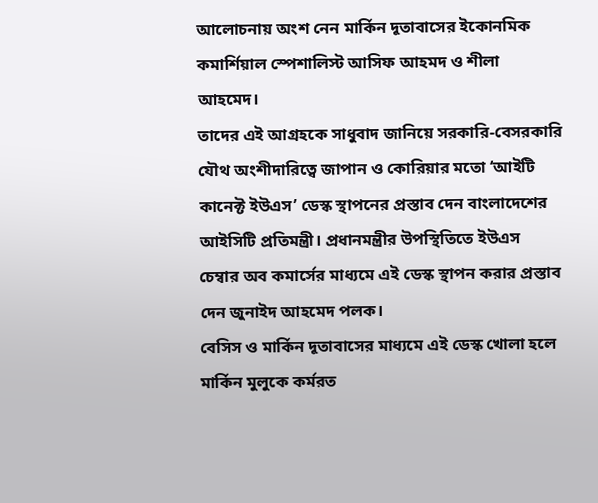আলোচনায় অংশ নেন মার্কিন দূতাবাসের ইকোনমিক কমার্শিয়াল স্পেশালিস্ট আসিফ আহমদ ও শীলা আহমেদ।
তাদের এই আগ্রহকে সাধুবাদ জানিয়ে সরকারি-বেসরকারি যৌথ অংশীদারিত্বে জাপান ও কোরিয়ার মতো ‘আইটি কানেক্ট ইউএস’ ডেস্ক স্থাপনের প্রস্তাব দেন বাংলাদেশের আইসিটি প্রতিমন্ত্রী। প্রধানমন্ত্রীর উপস্থিতিতে ইউএস চেম্বার অব কমার্সের মাধ্যমে এই ডেস্ক স্থাপন করার প্রস্তাব দেন জুনাইদ আহমেদ পলক।
বেসিস ও মার্কিন দূতাবাসের মাধ্যমে এই ডেস্ক খোলা হলে মার্কিন মুলুকে কর্মরত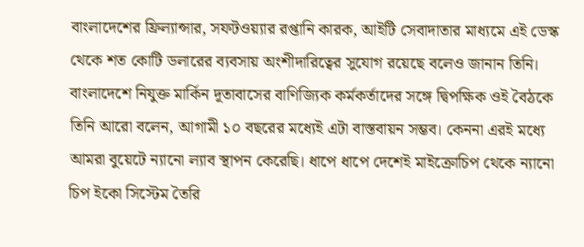বাংলাদেশের ফ্রিল্যান্সার, সফটওয়্যার রপ্তানি কারক, আইটি সেবাদাতার মাধ্যমে এই ডেস্ক থেকে শত কোটি ডলারের ব্যবসায় অংশীদারিত্বের সুযোগ রয়েছে বলেও জানান তিনি।
বাংলাদেশে নিযুক্ত মার্কিন দূতাবাসের বাণিজ্যিক কর্মকর্তাদের সঙ্গে দ্বিপক্ষিক ওই বৈঠকে তিনি আরো বলেন, আগামী ১০ বছরের মধ্যেই এটা বাস্তবায়ন সম্ভব। কেননা এরই মধ্যে আমরা বুয়েটে ন্যানো ল্যাব স্থাপন কেরেছি। ধাপে ধাপে দেশেই মাইক্রোচিপ থেকে ন্যানো চিপ ইকো সিস্টেম তৈরি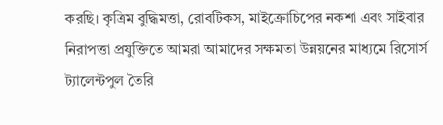করছি। কৃত্রিম বুদ্ধিমত্তা, রোবটিকস, মাইক্রোচিপের নকশা এবং সাইবার নিরাপত্তা প্রযুক্তিতে আমরা আমাদের সক্ষমতা উন্নয়নের মাধ্যমে রিসোর্স ট্যালেন্টপুল তৈরি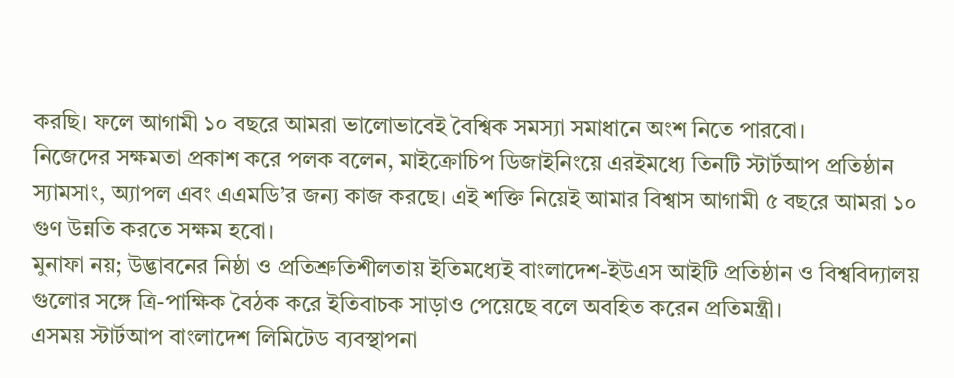করছি। ফলে আগামী ১০ বছরে আমরা ভালোভাবেই বৈশ্বিক সমস্যা সমাধানে অংশ নিতে পারবো।
নিজেদের সক্ষমতা প্রকাশ করে পলক বলেন, মাইক্রোচিপ ডিজাইনিংয়ে এরইমধ্যে তিনটি স্টার্টআপ প্রতিষ্ঠান স্যামসাং, অ্যাপল এবং এএমডি’র জন্য কাজ করছে। এই শক্তি নিয়েই আমার বিশ্বাস আগামী ৫ বছরে আমরা ১০ গুণ উন্নতি করতে সক্ষম হবো।
মুনাফা নয়; উদ্ভাবনের নিষ্ঠা ও প্রতিশ্রুতিশীলতায় ইতিমধ্যেই বাংলাদেশ-ইউএস আইটি প্রতিষ্ঠান ও বিশ্ববিদ্যালয় গুলোর সঙ্গে ত্রি-পাক্ষিক বৈঠক করে ইতিবাচক সাড়াও পেয়েছে বলে অবহিত করেন প্রতিমন্ত্রী।
এসময় স্টার্টআপ বাংলাদেশ লিমিটেড ব্যবস্থাপনা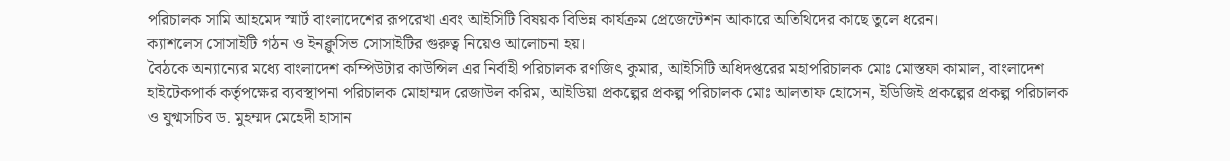পরিচালক সামি আহমেদ স্মার্ট বাংলাদেশের রূপরেখা এবং আইসিটি বিষয়ক বিভিন্ন কার্যক্রম প্রেজেন্টেশন আকারে অতিথিদের কাছে তুলে ধরেন।
ক্যাশলেস সোসাইটি গঠন ও ইনক্লুসিভ সোসাইটির গুরুত্ব নিয়েও আলোচনা হয়।
বৈঠকে অন্যান্যের মধ্যে বাংলাদেশ কম্পিউটার কাউন্সিল এর নির্বাহী পরিচালক রণজিৎ কুমার, আইসিটি অধিদপ্তরের মহাপরিচালক মোঃ মোস্তফা কামাল, বাংলাদেশ হাইটেকপার্ক কর্তৃপক্ষের ব্যবস্থাপনা পরিচালক মোহাম্মদ রেজাউল করিম, আইডিয়া প্রকল্পের প্রকল্প পরিচালক মোঃ আলতাফ হোসেন, ইডিজিই প্রকল্পের প্রকল্প পরিচালক ও যুগ্মসচিব ড. মুহম্মদ মেহেদী হাসান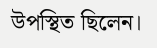উপস্থিত ছিলেন।